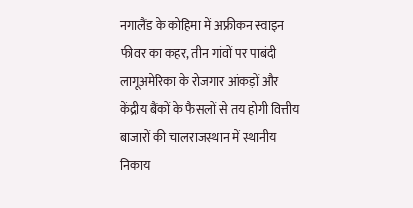नगालैंड के कोहिमा में अफ्रीकन स्वाइन फीवर का कहर, तीन गांवों पर पाबंदी लागूअमेरिका के रोजगार आंकड़ों और केंद्रीय बैंकों के फैसलों से तय होगी वित्तीय बाजारों की चालराजस्थान में स्थानीय निकाय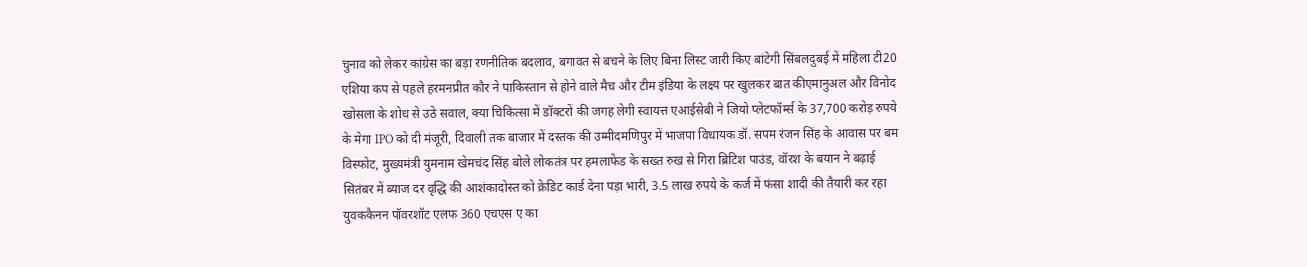चुनाव को लेकर कांग्रेस का बड़ा रणनीतिक बदलाव, बगावत से बचने के लिए बिना लिस्ट जारी किए बांटेगी सिंबलदुबई में महिला टी20 एशिया कप से पहले हरमनप्रीत कौर ने पाकिस्तान से होने वाले मैच और टीम इंडिया के लक्ष्य पर खुलकर बात कीएमानुअल और विनोद खोसला के शोध से उठे सवाल, क्या चिकित्सा में डॉक्टरों की जगह लेगी स्वायत्त एआईसेबी ने जियो प्लेटफॉर्म्स के 37,700 करोड़ रुपये के मेगा IPO को दी मंजूरी, दिवाली तक बाजार में दस्तक की उम्मीदमणिपुर में भाजपा विधायक डॉ. सपम रंजन सिंह के आवास पर बम विस्फोट, मुख्यमंत्री युमनाम खेमचंद सिंह बोले लोकतंत्र पर हमलाफेड के सख्त रुख से गिरा ब्रिटिश पाउंड, वॉरश के बयान ने बढ़ाई सितंबर में ब्याज दर वृद्धि की आशंकादोस्त को क्रेडिट कार्ड देना पड़ा भारी, 3.5 लाख रुपये के कर्ज में फंसा शादी की तैयारी कर रहा युवककैनन पॉवरशॉट एलफ 360 एचएस ए का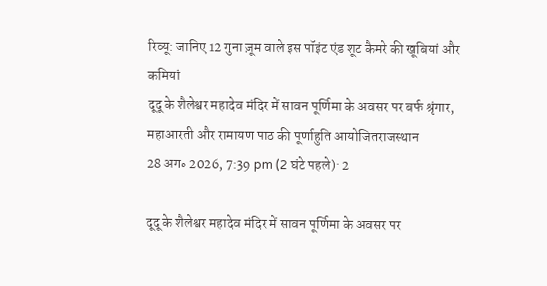रिव्यू: जानिए 12 गुना ज़ूम वाले इस पॉइंट एंड शूट कैमरे की खूबियां और कमियां
दूदू के शैलेश्वर महादेव मंदिर में सावन पूर्णिमा के अवसर पर बर्फ श्रृंगार, महाआरती और रामायण पाठ की पूर्णाहुति आयोजितराजस्थान
28 अग॰ 2026, 7:39 pm (2 घंटे पहले)· 2

दूदू के शैलेश्वर महादेव मंदिर में सावन पूर्णिमा के अवसर पर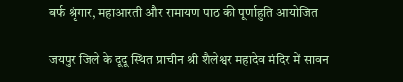बर्फ श्रृंगार, महाआरती और रामायण पाठ की पूर्णाहुति आयोजित

जयपुर जिले के दूदू स्थित प्राचीन श्री शैलेश्वर महादेव मंदिर में सावन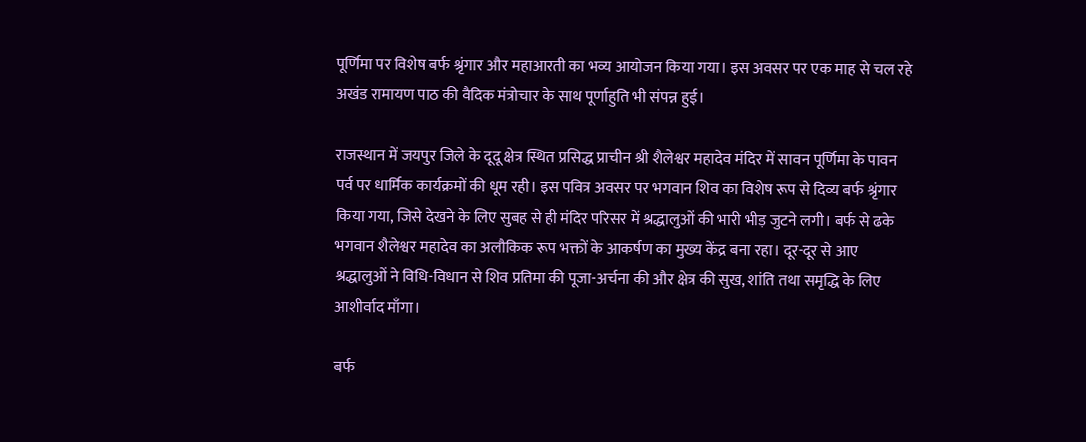पूर्णिमा पर विशेष बर्फ श्रृंगार और महाआरती का भव्य आयोजन किया गया। इस अवसर पर एक माह से चल रहे अखंड रामायण पाठ की वैदिक मंत्रोचार के साथ पूर्णाहुति भी संपन्न हुई।

राजस्थान में जयपुर जिले के दूदू क्षेत्र स्थित प्रसिद्ध प्राचीन श्री शैलेश्वर महादेव मंदिर में सावन पूर्णिमा के पावन पर्व पर धार्मिक कार्यक्रमों की धूम रही। इस पवित्र अवसर पर भगवान शिव का विशेष रूप से दिव्य बर्फ श्रृंगार किया गया, जिसे देखने के लिए सुबह से ही मंदिर परिसर में श्रद्धालुओं की भारी भीड़ जुटने लगी। बर्फ से ढके भगवान शैलेश्वर महादेव का अलौकिक रूप भक्तों के आकर्षण का मुख्य केंद्र बना रहा। दूर-दूर से आए श्रद्धालुओं ने विधि-विधान से शिव प्रतिमा की पूजा-अर्चना की और क्षेत्र की सुख, शांति तथा समृद्धि के लिए आशीर्वाद माँगा।

बर्फ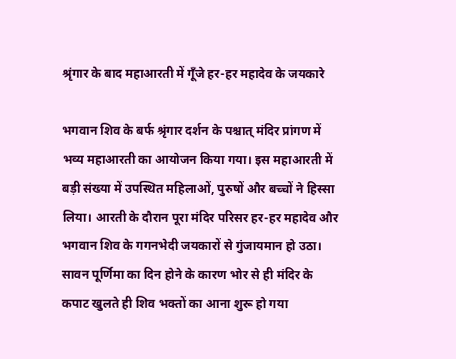श्रृंगार के बाद महाआरती में गूँजे हर-हर महादेव के जयकारे

भगवान शिव के बर्फ श्रृंगार दर्शन के पश्चात् मंदिर प्रांगण में भव्य महाआरती का आयोजन किया गया। इस महाआरती में बड़ी संख्या में उपस्थित महिलाओं, पुरुषों और बच्चों ने हिस्सा लिया। आरती के दौरान पूरा मंदिर परिसर हर-हर महादेव और भगवान शिव के गगनभेदी जयकारों से गुंजायमान हो उठा। सावन पूर्णिमा का दिन होने के कारण भोर से ही मंदिर के कपाट खुलते ही शिव भक्तों का आना शुरू हो गया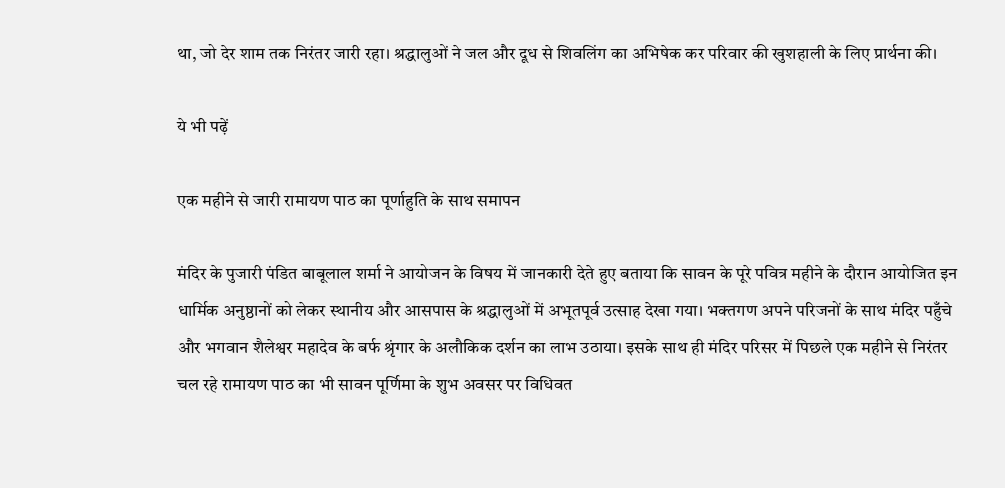था, जो देर शाम तक निरंतर जारी रहा। श्रद्धालुओं ने जल और दूध से शिवलिंग का अभिषेक कर परिवार की खुशहाली के लिए प्रार्थना की।

ये भी पढ़ें

एक महीने से जारी रामायण पाठ का पूर्णाहुति के साथ समापन

मंदिर के पुजारी पंडित बाबूलाल शर्मा ने आयोजन के विषय में जानकारी देते हुए बताया कि सावन के पूरे पवित्र महीने के दौरान आयोजित इन धार्मिक अनुष्ठानों को लेकर स्थानीय और आसपास के श्रद्धालुओं में अभूतपूर्व उत्साह देखा गया। भक्तगण अपने परिजनों के साथ मंदिर पहुँचे और भगवान शैलेश्वर महादेव के बर्फ श्रृंगार के अलौकिक दर्शन का लाभ उठाया। इसके साथ ही मंदिर परिसर में पिछले एक महीने से निरंतर चल रहे रामायण पाठ का भी सावन पूर्णिमा के शुभ अवसर पर विधिवत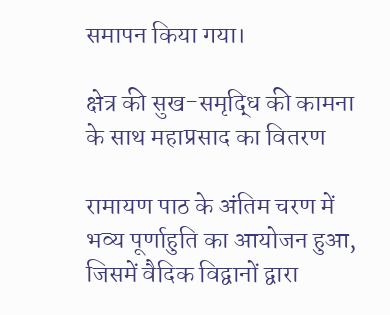समापन किया गया।

क्षेत्र की सुख-समृद्धि की कामना के साथ महाप्रसाद का वितरण

रामायण पाठ के अंतिम चरण में भव्य पूर्णाहुति का आयोजन हुआ, जिसमें वैदिक विद्वानों द्वारा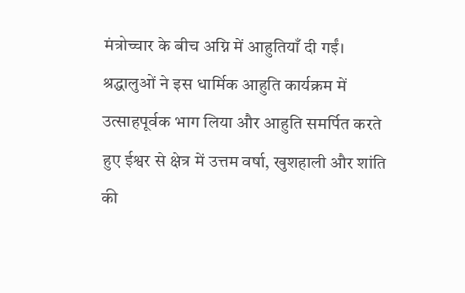मंत्रोच्चार के बीच अग्नि में आहुतियाँ दी गईं। श्रद्धालुओं ने इस धार्मिक आहुति कार्यक्रम में उत्साहपूर्वक भाग लिया और आहुति समर्पित करते हुए ईश्वर से क्षेत्र में उत्तम वर्षा, खुशहाली और शांति की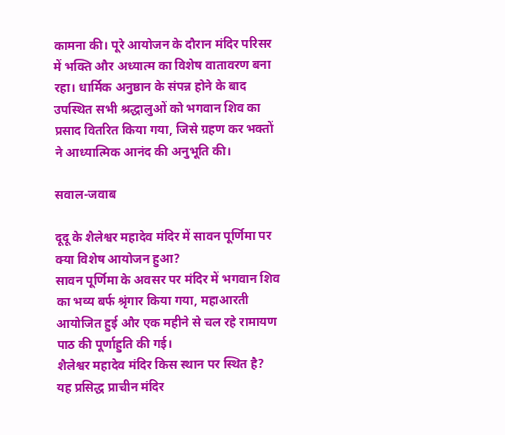कामना की। पूरे आयोजन के दौरान मंदिर परिसर में भक्ति और अध्यात्म का विशेष वातावरण बना रहा। धार्मिक अनुष्ठान के संपन्न होने के बाद उपस्थित सभी श्रद्धालुओं को भगवान शिव का प्रसाद वितरित किया गया, जिसे ग्रहण कर भक्तों ने आध्यात्मिक आनंद की अनुभूति की।

सवाल-जवाब

दूदू के शैलेश्वर महादेव मंदिर में सावन पूर्णिमा पर क्या विशेष आयोजन हुआ?
सावन पूर्णिमा के अवसर पर मंदिर में भगवान शिव का भव्य बर्फ श्रृंगार किया गया, महाआरती आयोजित हुई और एक महीने से चल रहे रामायण पाठ की पूर्णाहुति की गई।
शैलेश्वर महादेव मंदिर किस स्थान पर स्थित है?
यह प्रसिद्ध प्राचीन मंदिर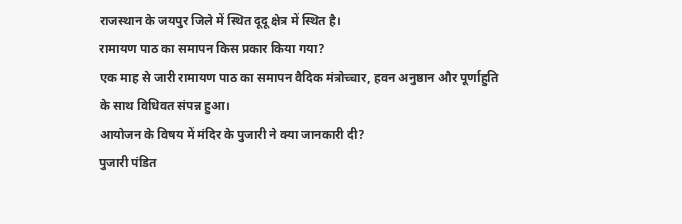राजस्थान के जयपुर जिले में स्थित दूदू क्षेत्र में स्थित है।
रामायण पाठ का समापन किस प्रकार किया गया?
एक माह से जारी रामायण पाठ का समापन वैदिक मंत्रोच्चार, हवन अनुष्ठान और पूर्णाहुति के साथ विधिवत संपन्न हुआ।
आयोजन के विषय में मंदिर के पुजारी ने क्या जानकारी दी?
पुजारी पंडित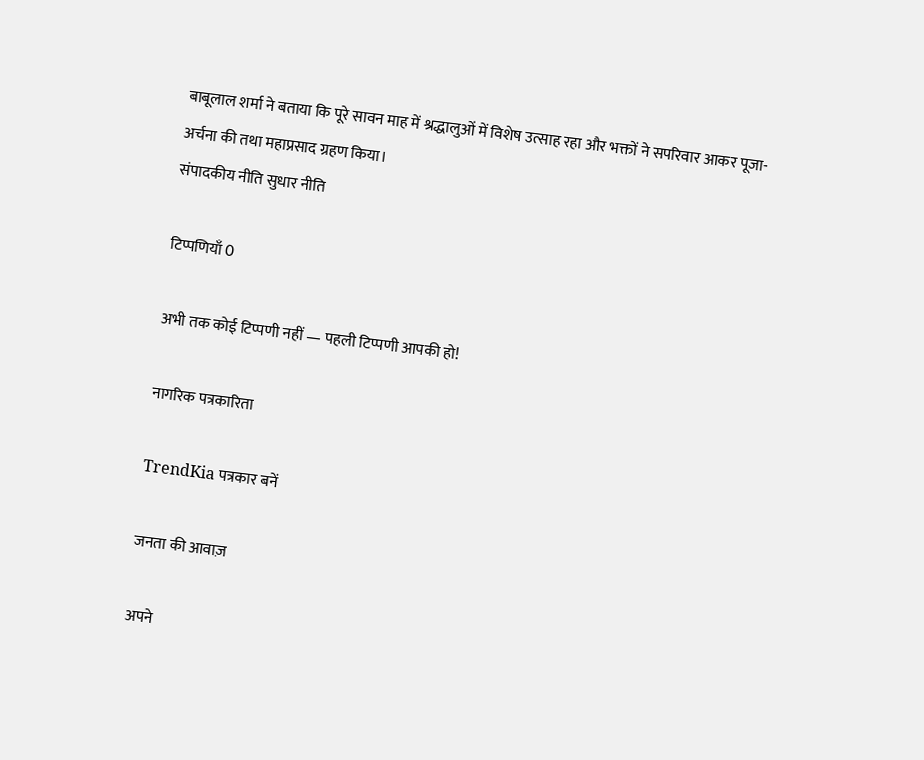बाबूलाल शर्मा ने बताया कि पूरे सावन माह में श्रद्धालुओं में विशेष उत्साह रहा और भक्तों ने सपरिवार आकर पूजा-अर्चना की तथा महाप्रसाद ग्रहण किया।
संपादकीय नीति सुधार नीति

टिप्पणियाँ 0

अभी तक कोई टिप्पणी नहीं — पहली टिप्पणी आपकी हो!

नागरिक पत्रकारिता

TrendKia पत्रकार बनें

जनता की आवाज़

अपने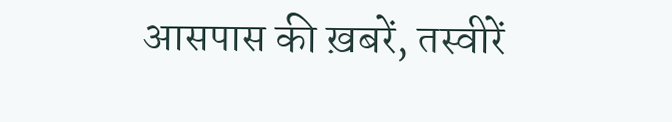आसपास की ख़बरें, तस्वीरें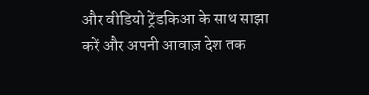और वीडियो ट्रेंडकिआ के साथ साझा करें और अपनी आवाज़ देश तक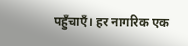पहुँचाएँ। हर नागरिक एक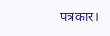पत्रकार।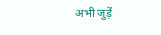अभी जुड़ें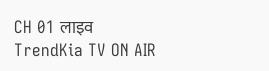CH 01 लाइव
TrendKia TV ON AIR